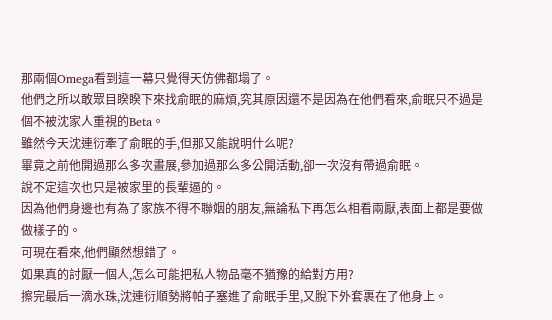那兩個Omega看到這一幕只覺得天仿佛都塌了。
他們之所以敢眾目睽睽下來找俞眠的麻煩,究其原因還不是因為在他們看來,俞眠只不過是個不被沈家人重視的Beta。
雖然今天沈連衍牽了俞眠的手,但那又能說明什么呢?
畢竟之前他開過那么多次畫展,參加過那么多公開活動,卻一次沒有帶過俞眠。
說不定這次也只是被家里的長輩逼的。
因為他們身邊也有為了家族不得不聯姻的朋友,無論私下再怎么相看兩厭,表面上都是要做做樣子的。
可現在看來,他們顯然想錯了。
如果真的討厭一個人,怎么可能把私人物品毫不猶豫的給對方用?
擦完最后一滴水珠,沈連衍順勢將帕子塞進了俞眠手里,又脫下外套裹在了他身上。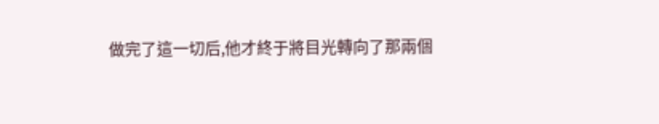做完了這一切后,他才終于將目光轉向了那兩個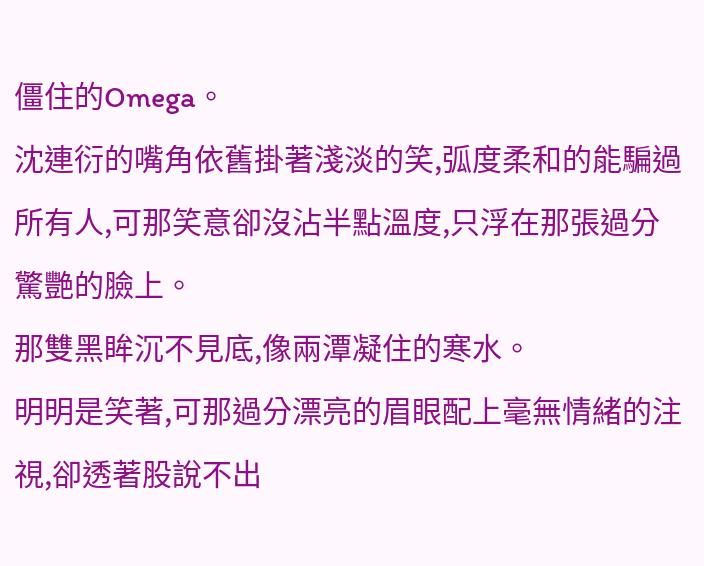僵住的Omega。
沈連衍的嘴角依舊掛著淺淡的笑,弧度柔和的能騙過所有人,可那笑意卻沒沾半點溫度,只浮在那張過分驚艷的臉上。
那雙黑眸沉不見底,像兩潭凝住的寒水。
明明是笑著,可那過分漂亮的眉眼配上毫無情緒的注視,卻透著股說不出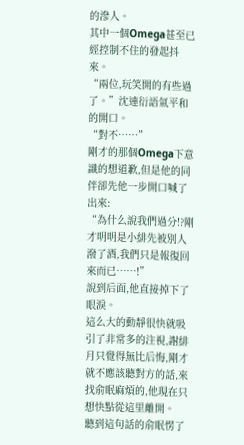的滲人。
其中一個Omega甚至已經控制不住的發起抖來。
“兩位,玩笑開的有些過了。”沈連衍語氣平和的開口。
“對不……”
剛才的那個Omega下意識的想道歉,但是他的同伴卻先他一步開口喊了出來:
“為什么說我們過分!?剛才明明是小緋先被別人潑了酒,我們只是報復回來而已……!”
說到后面,他直接掉下了眼淚。
這么大的動靜很快就吸引了非常多的注視,謝緋月只覺得無比后悔,剛才就不應該聽對方的話,來找俞眠麻煩的,他現在只想快點從這里離開。
聽到這句話的俞眠愣了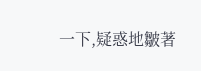一下,疑惑地皺著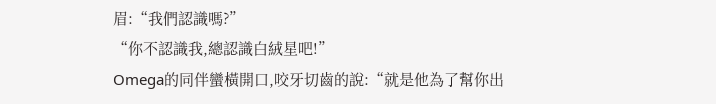眉:“我們認識嗎?”
“你不認識我,總認識白絨星吧!”
Omega的同伴蠻橫開口,咬牙切齒的說:“就是他為了幫你出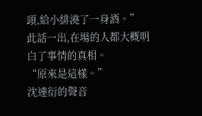頭,給小緋澆了一身酒。”
此話一出,在場的人都大概明白了事情的真相。
“原來是這樣。”
沈連衍的聲音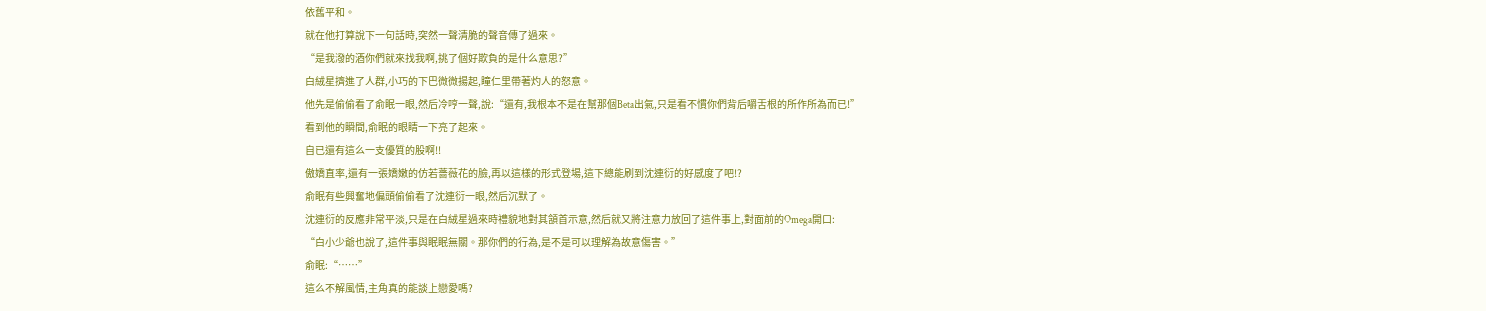依舊平和。
就在他打算說下一句話時,突然一聲清脆的聲音傳了過來。
“是我潑的酒你們就來找我啊,挑了個好欺負的是什么意思?”
白絨星擠進了人群,小巧的下巴微微揚起,瞳仁里帶著灼人的怒意。
他先是偷偷看了俞眠一眼,然后冷哼一聲,說:“還有,我根本不是在幫那個Beta出氣,只是看不慣你們背后嚼舌根的所作所為而已!”
看到他的瞬間,俞眠的眼睛一下亮了起來。
自已還有這么一支優質的股啊!!
傲嬌直率,還有一張嬌嫩的仿若薔薇花的臉,再以這樣的形式登場,這下總能刷到沈連衍的好感度了吧!?
俞眠有些興奮地偏頭偷偷看了沈連衍一眼,然后沉默了。
沈連衍的反應非常平淡,只是在白絨星過來時禮貌地對其頷首示意,然后就又將注意力放回了這件事上,對面前的Omega開口:
“白小少爺也說了,這件事與眠眠無關。那你們的行為,是不是可以理解為故意傷害。”
俞眠:“……”
這么不解風情,主角真的能談上戀愛嗎?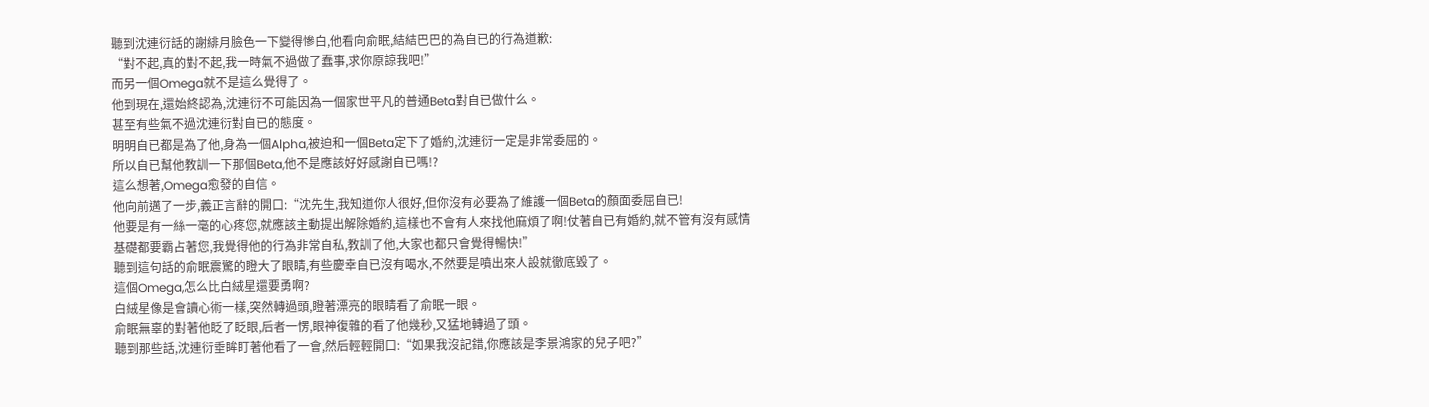聽到沈連衍話的謝緋月臉色一下變得慘白,他看向俞眠,結結巴巴的為自已的行為道歉:
“對不起,真的對不起,我一時氣不過做了蠢事,求你原諒我吧!”
而另一個Omega就不是這么覺得了。
他到現在,還始終認為,沈連衍不可能因為一個家世平凡的普通Beta對自已做什么。
甚至有些氣不過沈連衍對自已的態度。
明明自已都是為了他,身為一個Alpha,被迫和一個Beta定下了婚約,沈連衍一定是非常委屈的。
所以自已幫他教訓一下那個Beta,他不是應該好好感謝自已嗎!?
這么想著,Omega愈發的自信。
他向前邁了一步,義正言辭的開口:“沈先生,我知道你人很好,但你沒有必要為了維護一個Beta的顏面委屈自已!
他要是有一絲一毫的心疼您,就應該主動提出解除婚約,這樣也不會有人來找他麻煩了啊!仗著自已有婚約,就不管有沒有感情基礎都要霸占著您,我覺得他的行為非常自私,教訓了他,大家也都只會覺得暢快!”
聽到這句話的俞眠震驚的瞪大了眼睛,有些慶幸自已沒有喝水,不然要是噴出來人設就徹底毀了。
這個Omega,怎么比白絨星還要勇啊?
白絨星像是會讀心術一樣,突然轉過頭,瞪著漂亮的眼睛看了俞眠一眼。
俞眠無辜的對著他眨了眨眼,后者一愣,眼神復雜的看了他幾秒,又猛地轉過了頭。
聽到那些話,沈連衍垂眸盯著他看了一會,然后輕輕開口:“如果我沒記錯,你應該是李景鴻家的兒子吧?”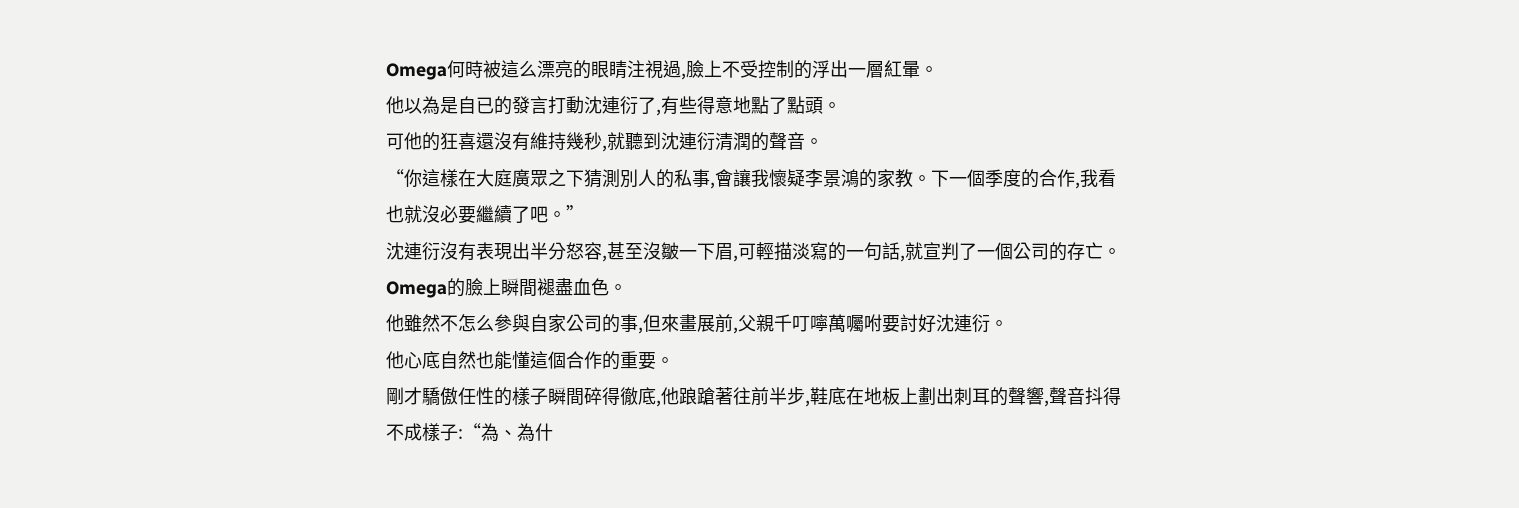Omega何時被這么漂亮的眼睛注視過,臉上不受控制的浮出一層紅暈。
他以為是自已的發言打動沈連衍了,有些得意地點了點頭。
可他的狂喜還沒有維持幾秒,就聽到沈連衍清潤的聲音。
“你這樣在大庭廣眾之下猜測別人的私事,會讓我懷疑李景鴻的家教。下一個季度的合作,我看也就沒必要繼續了吧。”
沈連衍沒有表現出半分怒容,甚至沒皺一下眉,可輕描淡寫的一句話,就宣判了一個公司的存亡。
Omega的臉上瞬間褪盡血色。
他雖然不怎么參與自家公司的事,但來畫展前,父親千叮嚀萬囑咐要討好沈連衍。
他心底自然也能懂這個合作的重要。
剛才驕傲任性的樣子瞬間碎得徹底,他踉蹌著往前半步,鞋底在地板上劃出刺耳的聲響,聲音抖得不成樣子:“為、為什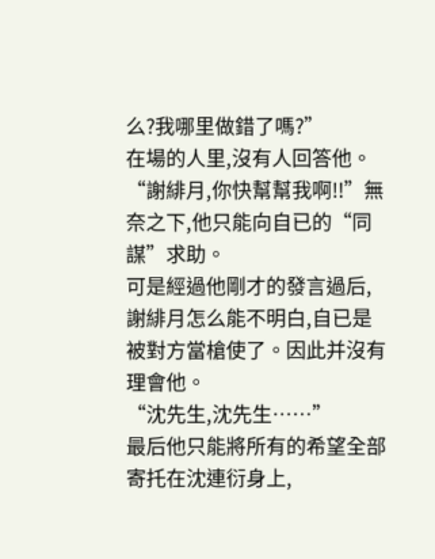么?我哪里做錯了嗎?”
在場的人里,沒有人回答他。
“謝緋月,你快幫幫我啊!!”無奈之下,他只能向自已的“同謀”求助。
可是經過他剛才的發言過后,謝緋月怎么能不明白,自已是被對方當槍使了。因此并沒有理會他。
“沈先生,沈先生……”
最后他只能將所有的希望全部寄托在沈連衍身上,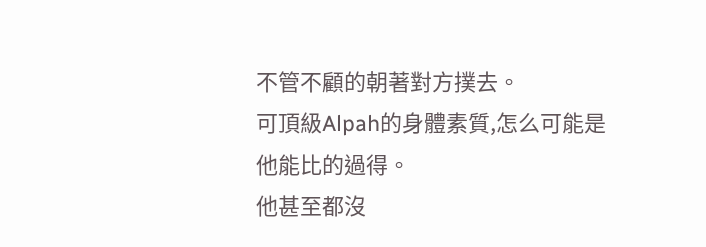不管不顧的朝著對方撲去。
可頂級Alpah的身體素質,怎么可能是他能比的過得。
他甚至都沒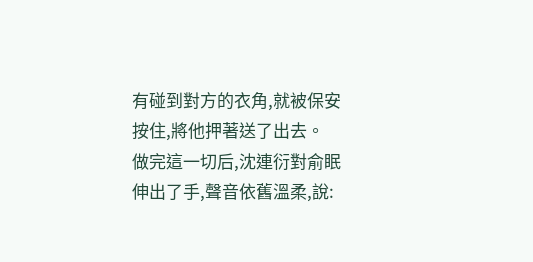有碰到對方的衣角,就被保安按住,將他押著送了出去。
做完這一切后,沈連衍對俞眠伸出了手,聲音依舊溫柔,說: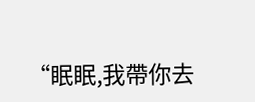“眠眠,我帶你去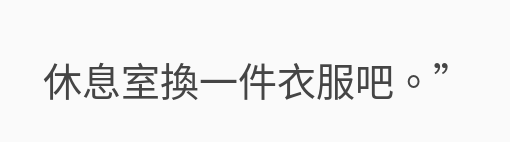休息室換一件衣服吧。”